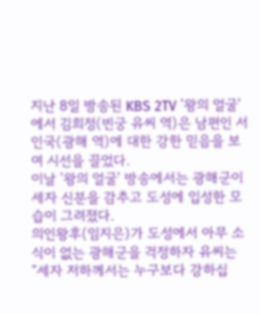지난 8일 방송된 KBS 2TV '왕의 얼굴'에서 김희정(빈궁 유씨 역)은 남편인 서인국(광해 역)에 대한 강한 믿음을 보여 시선을 끌었다.
이날 '왕의 얼굴' 방송에서는 광해군이 세자 신분을 감추고 도성에 입성한 모습이 그려졌다.
의인왕후(임지은)가 도성에서 아무 소식이 없는 광해군을 걱정하자 유씨는 “세자 저하께서는 누구보다 강하십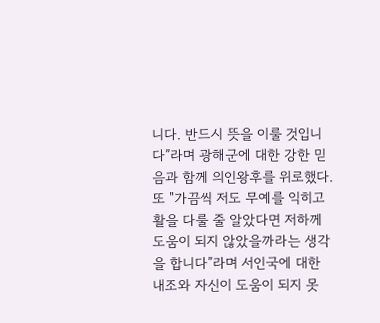니다. 반드시 뜻을 이룰 것입니다”라며 광해군에 대한 강한 믿음과 함께 의인왕후를 위로했다.
또 "가끔씩 저도 무예를 익히고 활을 다룰 줄 알았다면 저하께 도움이 되지 않았을까라는 생각을 합니다”라며 서인국에 대한 내조와 자신이 도움이 되지 못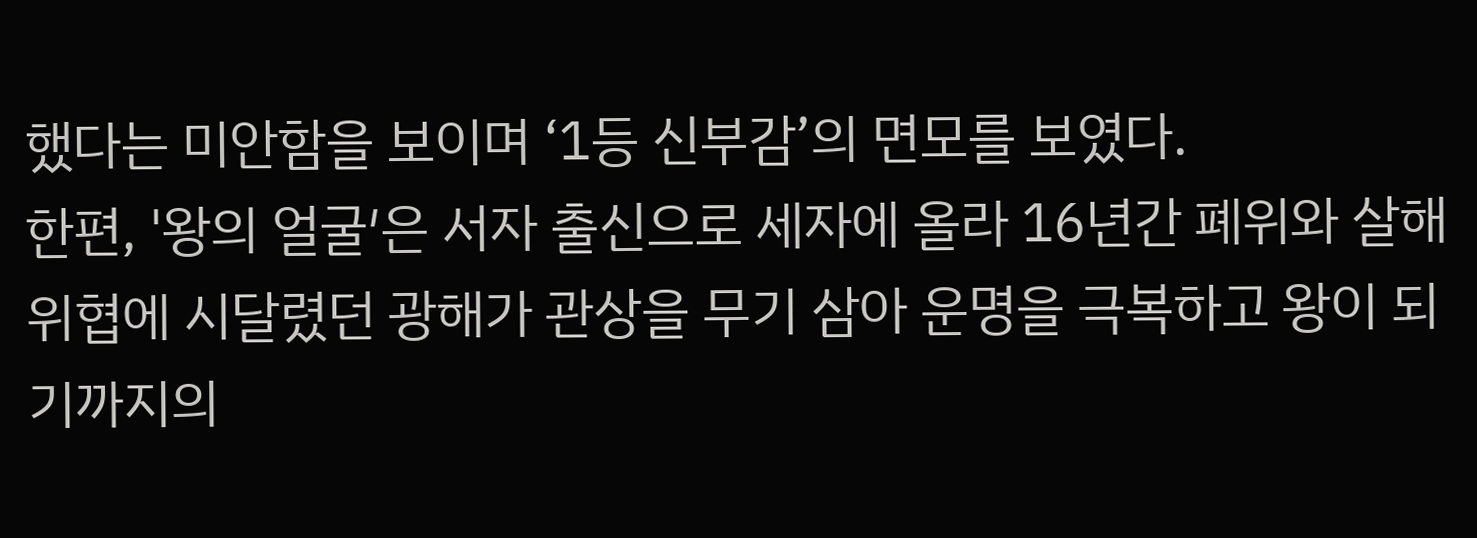했다는 미안함을 보이며 ‘1등 신부감’의 면모를 보였다.
한편, '왕의 얼굴′은 서자 출신으로 세자에 올라 16년간 폐위와 살해 위협에 시달렸던 광해가 관상을 무기 삼아 운명을 극복하고 왕이 되기까지의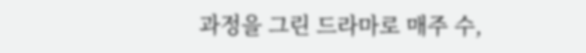과정을 그린 드라마로 매주 수,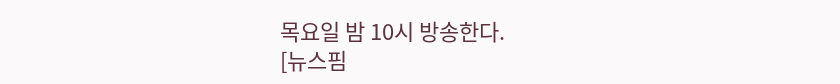목요일 밤 10시 방송한다.
[뉴스핌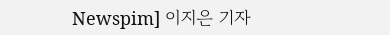Newspim] 이지은 기자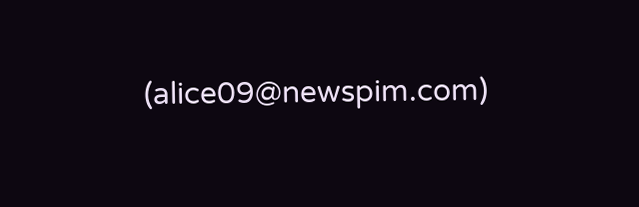(alice09@newspim.com)